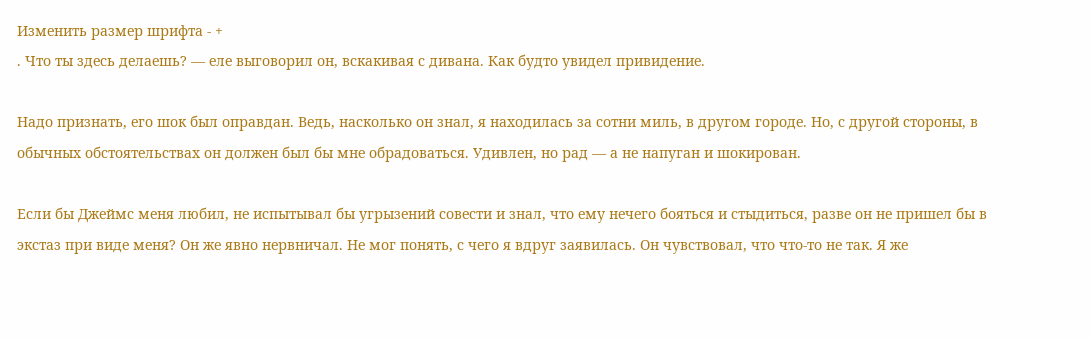Изменить размер шрифта - +
. Что ты здесь делаешь? — еле выговорил он, вскакивая с дивана. Как будто увидел привидение.

Надо признать, его шок был оправдан. Ведь, насколько он знал, я находилась за сотни миль, в другом городе. Но, с другой стороны, в обычных обстоятельствах он должен был бы мне обрадоваться. Удивлен, но рад — а не напуган и шокирован.

Если бы Джеймс меня любил, не испытывал бы угрызений совести и знал, что ему нечего бояться и стыдиться, разве он не пришел бы в экстаз при виде меня? Он же явно нервничал. Не мог понять, с чего я вдруг заявилась. Он чувствовал, что что-то не так. Я же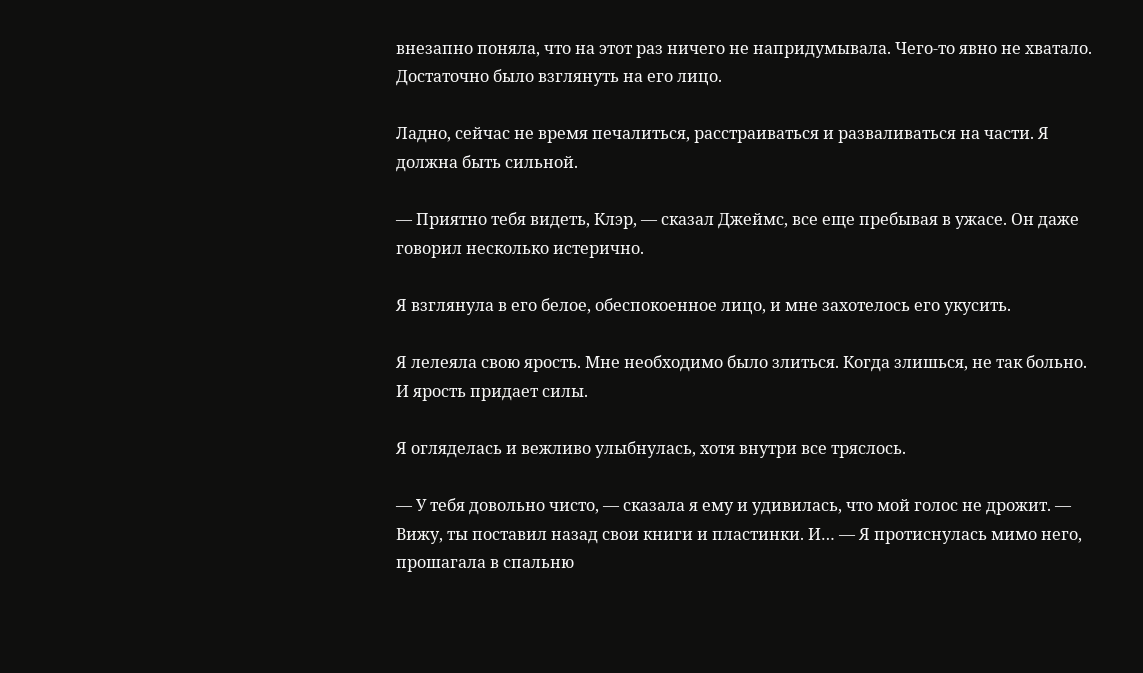внезапно поняла, что на этот раз ничего не напридумывала. Чего-то явно не хватало. Достаточно было взглянуть на его лицо.

Ладно, сейчас не время печалиться, расстраиваться и разваливаться на части. Я должна быть сильной.

— Приятно тебя видеть, Клэр, — сказал Джеймс, все еще пребывая в ужасе. Он даже говорил несколько истерично.

Я взглянула в его белое, обеспокоенное лицо, и мне захотелось его укусить.

Я лелеяла свою ярость. Мне необходимо было злиться. Когда злишься, не так больно. И ярость придает силы.

Я огляделась и вежливо улыбнулась, хотя внутри все тряслось.

— У тебя довольно чисто, — сказала я ему и удивилась, что мой голос не дрожит. — Вижу, ты поставил назад свои книги и пластинки. И… — Я протиснулась мимо него, прошагала в спальню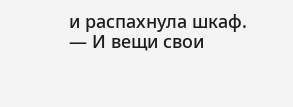и распахнула шкаф. — И вещи свои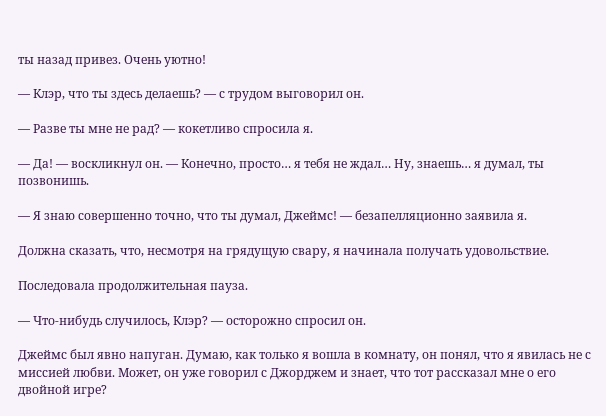ты назад привез. Очень уютно!

— Клэр, что ты здесь делаешь? — с трудом выговорил он.

— Разве ты мне не рад? — кокетливо спросила я.

— Да! — воскликнул он. — Конечно, просто… я тебя не ждал… Ну, знаешь… я думал, ты позвонишь.

— Я знаю совершенно точно, что ты думал, Джеймс! — безапелляционно заявила я.

Должна сказать, что, несмотря на грядущую свару, я начинала получать удовольствие.

Последовала продолжительная пауза.

— Что-нибудь случилось, Клэр? — осторожно спросил он.

Джеймс был явно напуган. Думаю, как только я вошла в комнату, он понял, что я явилась не с миссией любви. Может, он уже говорил с Джорджем и знает, что тот рассказал мне о его двойной игре?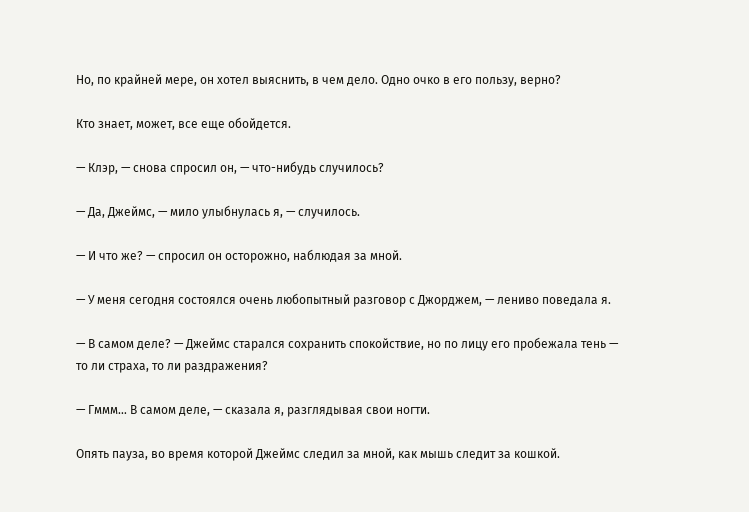Но, по крайней мере, он хотел выяснить, в чем дело. Одно очко в его пользу, верно?

Кто знает, может, все еще обойдется.

— Клэр, — снова спросил он, — что-нибудь случилось?

— Да, Джеймс, — мило улыбнулась я, — случилось.

— И что же? — спросил он осторожно, наблюдая за мной.

— У меня сегодня состоялся очень любопытный разговор с Джорджем, — лениво поведала я.

— В самом деле? — Джеймс старался сохранить спокойствие, но по лицу его пробежала тень — то ли страха, то ли раздражения?

— Гммм… В самом деле, — сказала я, разглядывая свои ногти.

Опять пауза, во время которой Джеймс следил за мной, как мышь следит за кошкой.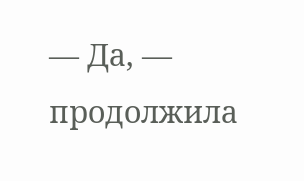— Да, — продолжила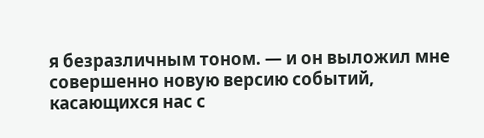я безразличным тоном. — и он выложил мне совершенно новую версию событий, касающихся нас с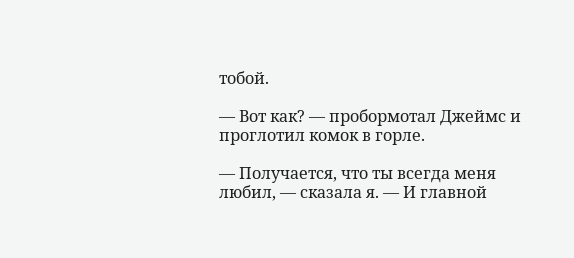тобой.

— Вот как? — пробормотал Джеймс и проглотил комок в горле.

— Получается, что ты всегда меня любил, — сказала я. — И главной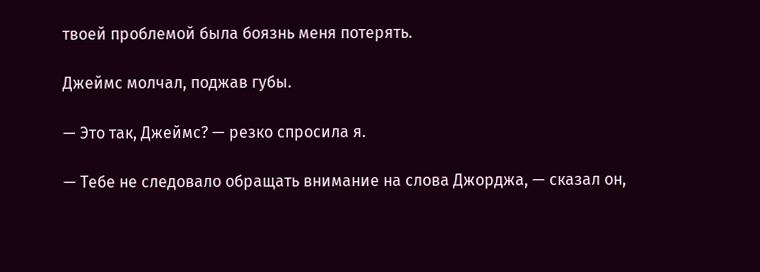твоей проблемой была боязнь меня потерять.

Джеймс молчал, поджав губы.

— Это так, Джеймс? — резко спросила я.

— Тебе не следовало обращать внимание на слова Джорджа, — сказал он,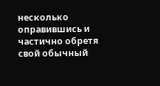несколько оправившись и частично обретя свой обычный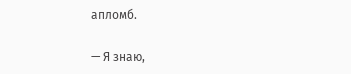апломб.

— Я знаю,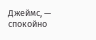Джеймс, — спокойно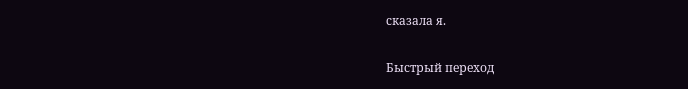сказала я.

Быстрый переход